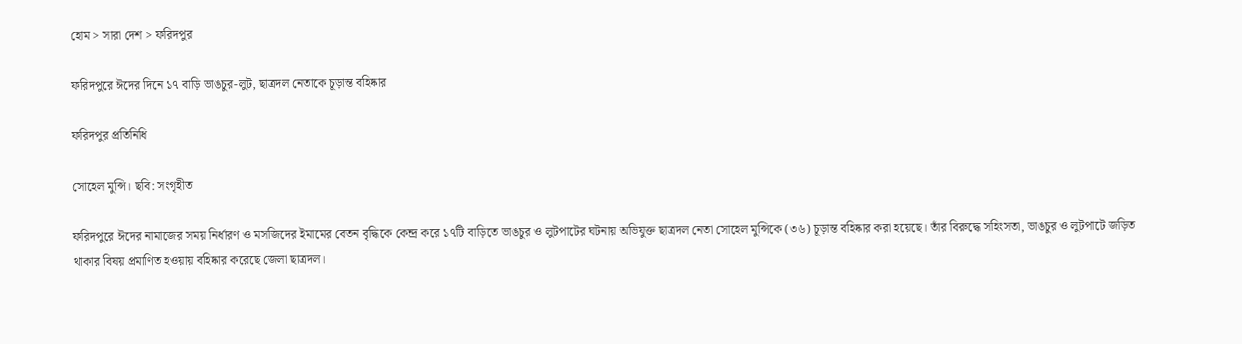হোম > সারা দেশ > ফরিদপুর

ফরিদপুরে ঈদের দিনে ১৭ বাড়ি ভাঙচুর-লুট, ছাত্রদল নেতাকে চূড়ান্ত বহিষ্কার

ফরিদপুর প্রতিনিধি

সোহেল মুন্সি। ছবি: সংগৃহীত

ফরিদপুরে ঈদের নামাজের সময় নির্ধারণ ও মসজিদের ইমামের বেতন বৃদ্ধিকে কেন্দ্র করে ১৭টি বাড়িতে ভাঙচুর ও লুটপাটের ঘটনায় অভিযুক্ত ছাত্রদল নেতা সোহেল মুন্সিকে (৩৬) চূড়ান্ত বহিষ্কার করা হয়েছে। তাঁর বিরুদ্ধে সহিংসতা, ভাঙচুর ও লুটপাটে জড়িত থাকার বিষয় প্রমাণিত হওয়ায় বহিষ্কার করেছে জেলা ছাত্রদল।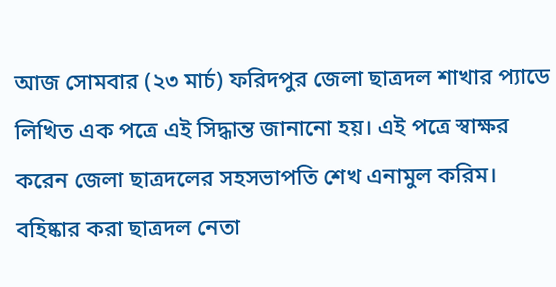আজ সোমবার (২৩ মার্চ) ফরিদপুর জেলা ছাত্রদল শাখার প্যাডে লিখিত এক পত্রে এই সিদ্ধান্ত জানানো হয়। এই পত্রে স্বাক্ষর করেন জেলা ছাত্রদলের সহসভাপতি শেখ এনামুল করিম। বহিষ্কার করা ছাত্রদল নেতা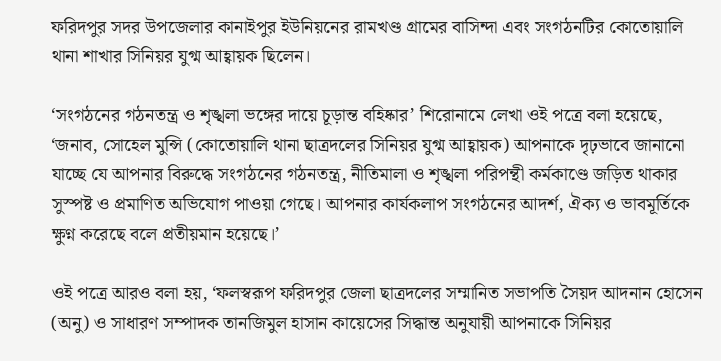ফরিদপুর সদর উপজেলার কানাইপুর ইউনিয়নের রামখণ্ড গ্রামের বাসিন্দা এবং সংগঠনটির কোতোয়ালি থানা শাখার সিনিয়র যুগ্ম আহ্বায়ক ছিলেন।

‘সংগঠনের গঠনতন্ত্র ও শৃঙ্খলা ভঙ্গের দায়ে চূড়ান্ত বহিষ্কার’ শিরোনামে লেখা ওই পত্রে বলা হয়েছে, ‘জনাব, সোহেল মুন্সি (কোতোয়ালি থানা ছাত্রদলের সিনিয়র যুগ্ম আহ্বায়ক) আপনাকে দৃঢ়ভাবে জানানো যাচ্ছে যে আপনার বিরুদ্ধে সংগঠনের গঠনতন্ত্র, নীতিমালা ও শৃঙ্খলা পরিপন্থী কর্মকাণ্ডে জড়িত থাকার সুস্পষ্ট ও প্রমাণিত অভিযোগ পাওয়া গেছে। আপনার কার্যকলাপ সংগঠনের আদর্শ, ঐক্য ও ভাবমূর্তিকে ক্ষুণ্ন করেছে বলে প্রতীয়মান হয়েছে।’

ওই পত্রে আরও বলা হয়, ‘ফলস্বরূপ ফরিদপুর জেলা ছাত্রদলের সম্মানিত সভাপতি সৈয়দ আদনান হোসেন (অনু) ও সাধারণ সম্পাদক তানজিমুল হাসান কায়েসের সিদ্ধান্ত অনুযায়ী আপনাকে সিনিয়র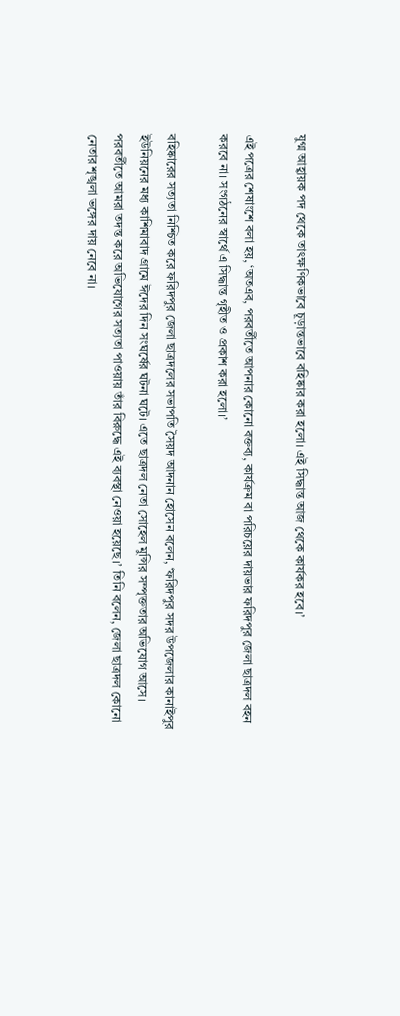যুগ্ম আহ্বায়ক পদ থেকে তাৎক্ষণিকভাবে চূড়ান্তভাবে বহিষ্কার করা হলো। এই সিদ্ধান্ত আজ থেকে কার্যকর হবে।’

এই পত্রের শেষাংশে বলা হয়, ‘অতএব, পরবর্তীতে আপনার কোনো বক্তব্য, কার্যক্রম বা পরিচয়ের দায়ভার ফরিদপুর জেলা ছাত্রদল বহন করবে না। সংগঠনের স্বার্থে এ সিদ্ধান্ত গৃহীত ও প্রকাশ করা হলো।’

বহিষ্কারের সত্যতা নিশ্চিত করে ফরিদপুর জেলা ছাত্রদলের সভাপতি সৈয়দ আদনান হোসেন বলেন, ‘ফরিদপুর সদর উপজেলার কানাইপুর ইউনিয়নের মধ্য কাশিমাবাদ গ্রামে ঈদের দিন সংঘর্ষের ঘটনা ঘটে। এতে ছাত্রদল নেতা সোহেল মুন্সির সম্পৃক্ততার অভিযোগ আসে। পরবর্তীতে আমরা তদন্ত করে অভিযোগের সত্যতা পাওয়ায় তাঁর বিরুদ্ধে এই ব্যবস্থা নেওয়া হয়েছে।’ তিনি বলেন, জেলা ছাত্রদল কোনো নেতার শৃঙ্খলা ভঙ্গের দায় নেবে না।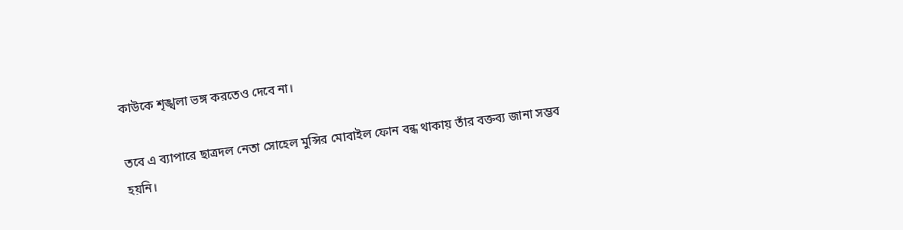কাউকে শৃঙ্খলা ভঙ্গ করতেও দেবে না।

তবে এ ব্যাপারে ছাত্রদল নেতা সোহেল মুন্সির মোবাইল ফোন বন্ধ থাকায় তাঁর বক্তব্য জানা সম্ভব হয়নি।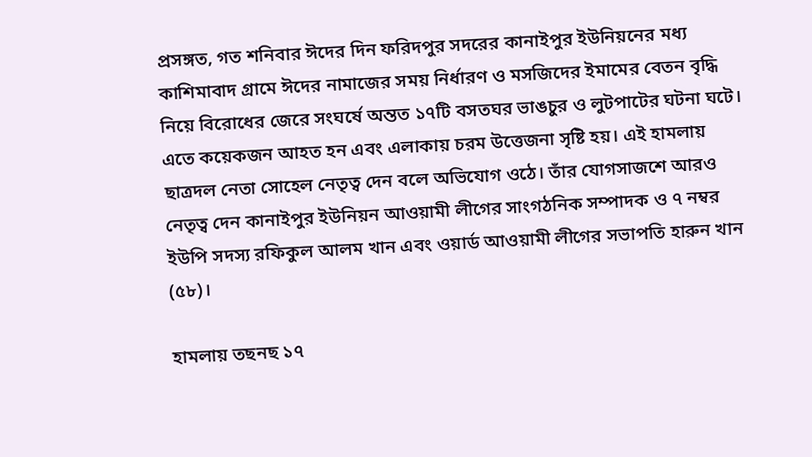প্রসঙ্গত, গত শনিবার ঈদের দিন ফরিদপুর সদরের কানাইপুর ইউনিয়নের মধ্য কাশিমাবাদ গ্রামে ঈদের নামাজের সময় নির্ধারণ ও মসজিদের ইমামের বেতন বৃদ্ধি নিয়ে বিরোধের জেরে সংঘর্ষে অন্তত ১৭টি বসতঘর ভাঙচুর ও লুটপাটের ঘটনা ঘটে। এতে কয়েকজন আহত হন এবং এলাকায় চরম উত্তেজনা সৃষ্টি হয়। এই হামলায় ছাত্রদল নেতা সোহেল নেতৃত্ব দেন বলে অভিযোগ ওঠে। তাঁর যোগসাজশে আরও নেতৃত্ব দেন কানাইপুর ইউনিয়ন আওয়ামী লীগের সাংগঠনিক সম্পাদক ও ৭ নম্বর ইউপি সদস্য রফিকুল আলম খান এবং ওয়ার্ড আওয়ামী লীগের সভাপতি হারুন খান (৫৮)।

হামলায় তছনছ ১৭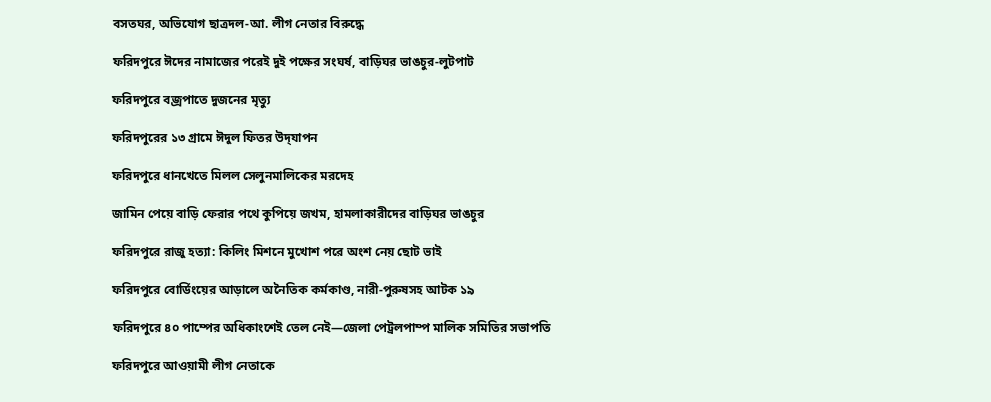বসতঘর, অভিযোগ ছাত্রদল-আ. লীগ নেতার বিরুদ্ধে

ফরিদপুরে ঈদের নামাজের পরেই দুই পক্ষের সংঘর্ষ, বাড়িঘর ভাঙচুর-লুটপাট

ফরিদপুরে বজ্রপাতে দুজনের মৃত্যু

ফরিদপুরের ১৩ গ্রামে ঈদুল ফিতর উদ্‌যাপন

ফরিদপুরে ধানখেতে মিলল সেলুনমালিকের মরদেহ

জামিন পেয়ে বাড়ি ফেরার পথে কুপিয়ে জখম, হামলাকারীদের বাড়িঘর ভাঙচুর

ফরিদপুরে রাজু হত্যা: কিলিং মিশনে মুখোশ পরে অংশ নেয় ছোট ভাই

ফরিদপুরে বোর্ডিংয়ের আড়ালে অনৈতিক কর্মকাণ্ড, নারী-পুরুষসহ আটক ১৯

ফরিদপুরে ৪০ পাম্পের অধিকাংশেই তেল নেই—জেলা পেট্রলপাম্প মালিক সমিতির সভাপতি

ফরিদপুরে আওয়ামী লীগ নেতাকে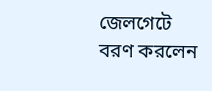জেলগেটে বরণ করলেন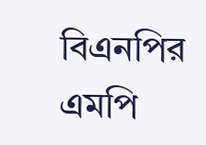বিএনপির এমপি